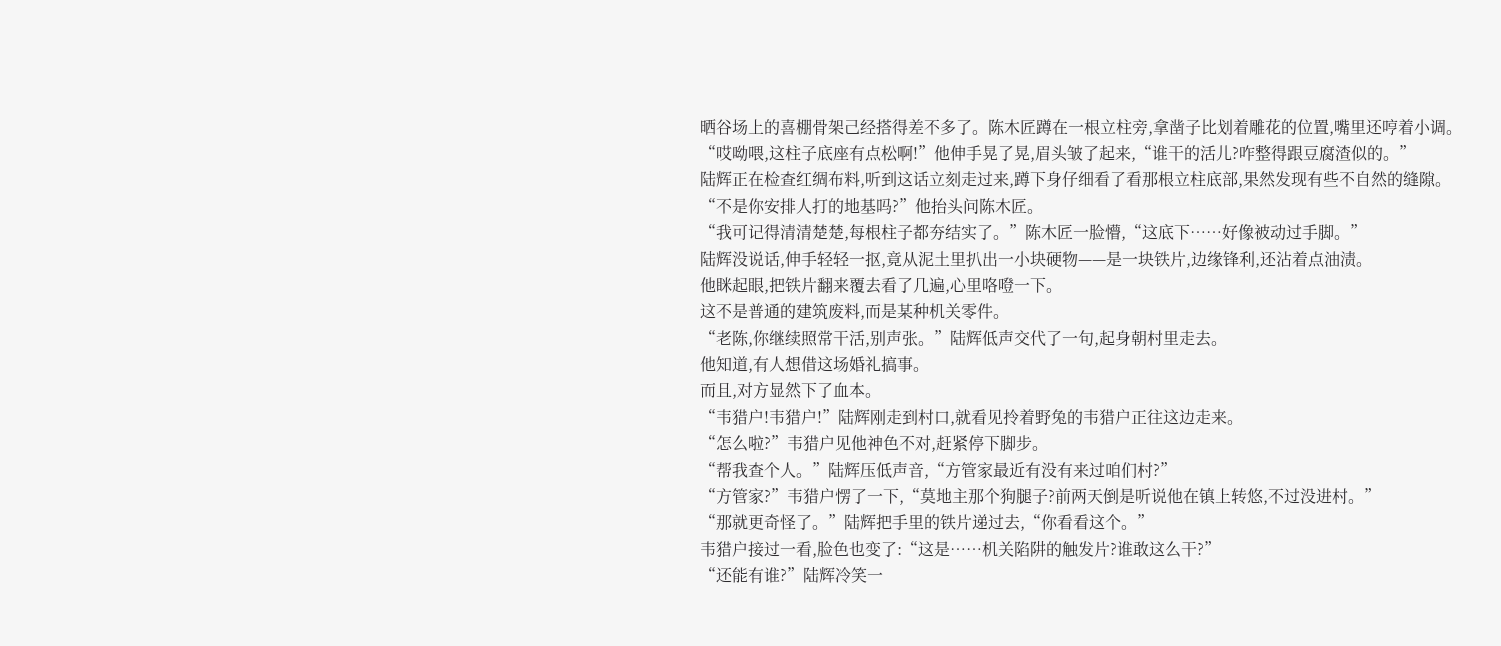晒谷场上的喜棚骨架己经搭得差不多了。陈木匠蹲在一根立柱旁,拿凿子比划着雕花的位置,嘴里还哼着小调。
“哎呦喂,这柱子底座有点松啊!”他伸手晃了晃,眉头皱了起来,“谁干的活儿?咋整得跟豆腐渣似的。”
陆辉正在检查红绸布料,听到这话立刻走过来,蹲下身仔细看了看那根立柱底部,果然发现有些不自然的缝隙。
“不是你安排人打的地基吗?”他抬头问陈木匠。
“我可记得清清楚楚,每根柱子都夯结实了。”陈木匠一脸懵,“这底下……好像被动过手脚。”
陆辉没说话,伸手轻轻一抠,竟从泥土里扒出一小块硬物——是一块铁片,边缘锋利,还沾着点油渍。
他眯起眼,把铁片翻来覆去看了几遍,心里咯噔一下。
这不是普通的建筑废料,而是某种机关零件。
“老陈,你继续照常干活,别声张。”陆辉低声交代了一句,起身朝村里走去。
他知道,有人想借这场婚礼搞事。
而且,对方显然下了血本。
“韦猎户!韦猎户!”陆辉刚走到村口,就看见拎着野兔的韦猎户正往这边走来。
“怎么啦?”韦猎户见他神色不对,赶紧停下脚步。
“帮我查个人。”陆辉压低声音,“方管家最近有没有来过咱们村?”
“方管家?”韦猎户愣了一下,“莫地主那个狗腿子?前两天倒是听说他在镇上转悠,不过没进村。”
“那就更奇怪了。”陆辉把手里的铁片递过去,“你看看这个。”
韦猎户接过一看,脸色也变了:“这是……机关陷阱的触发片?谁敢这么干?”
“还能有谁?”陆辉冷笑一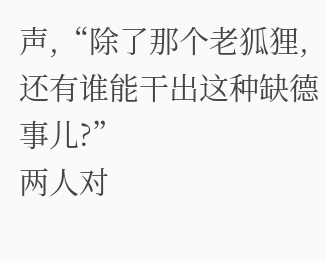声,“除了那个老狐狸,还有谁能干出这种缺德事儿?”
两人对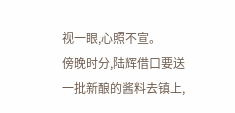视一眼,心照不宣。
傍晚时分,陆辉借口要送一批新酿的酱料去镇上,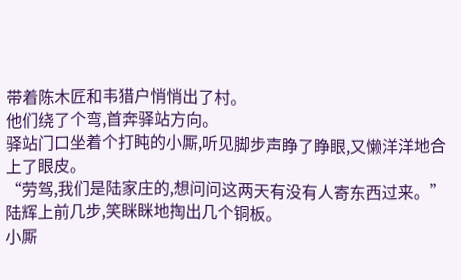带着陈木匠和韦猎户悄悄出了村。
他们绕了个弯,首奔驿站方向。
驿站门口坐着个打盹的小厮,听见脚步声睁了睁眼,又懒洋洋地合上了眼皮。
“劳驾,我们是陆家庄的,想问问这两天有没有人寄东西过来。”陆辉上前几步,笑眯眯地掏出几个铜板。
小厮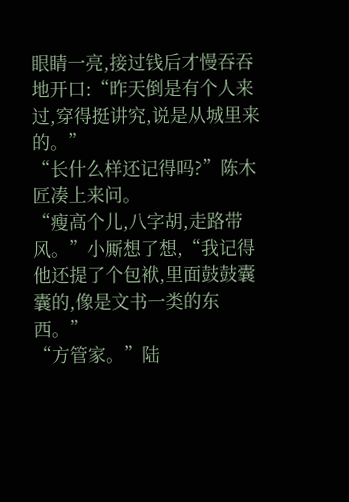眼睛一亮,接过钱后才慢吞吞地开口:“昨天倒是有个人来过,穿得挺讲究,说是从城里来的。”
“长什么样还记得吗?”陈木匠凑上来问。
“瘦高个儿,八字胡,走路带风。”小厮想了想,“我记得他还提了个包袱,里面鼓鼓囊囊的,像是文书一类的东西。”
“方管家。”陆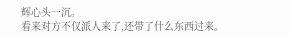辉心头一沉。
看来对方不仅派人来了,还带了什么东西过来。